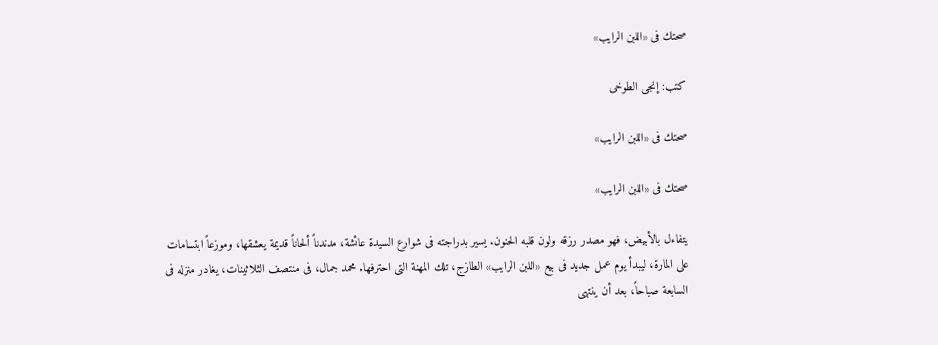صحتك فى «اللبن الرايب»

كتب: إنجى الطوخى

صحتك فى «اللبن الرايب»

صحتك فى «اللبن الرايب»

يتفاءل بالأبيض، فهو مصدر رزقه ولون قلبه الحنون. يسير بدراجته فى شوارع السيدة عائشة، مدندناً ألحاناً قديمة يعشقها، وموزعاً ابتسامات على المارة، ليبدأ يوم عمل جديد فى بيع «اللبن الرايب» الطازج، تلك المهنة التى احترفها. محمد جمال، فى منتصف الثلاثينات، يغادر منزله فى السابعة صباحاً، بعد أن ينتهى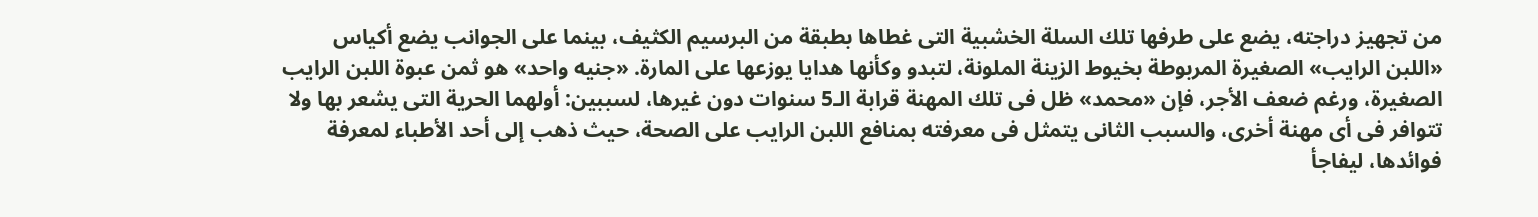من تجهيز دراجته، يضع على طرفها تلك السلة الخشبية التى غطاها بطبقة من البرسيم الكثيف، بينما على الجوانب يضع أكياس «اللبن الرايب» الصغيرة المربوطة بخيوط الزينة الملونة، لتبدو وكأنها هدايا يوزعها على المارة. «جنيه واحد» هو ثمن عبوة اللبن الرايب الصغيرة، ورغم ضعف الأجر، فإن «محمد» ظل فى تلك المهنة قرابة الـ5 سنوات دون غيرها، لسببين: أولهما الحرية التى يشعر بها ولا تتوافر فى أى مهنة أخرى، والسبب الثانى يتمثل فى معرفته بمنافع اللبن الرايب على الصحة، حيث ذهب إلى أحد الأطباء لمعرفة فوائدها، ليفاجأ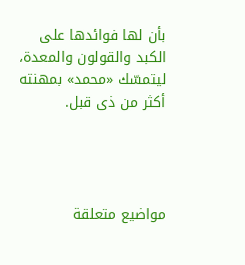بأن لها فوائدها على الكبد والقولون والمعدة، ليتمسّك «محمد» بمهنته أكثر من ذى قبل.




مواضيع متعلقة